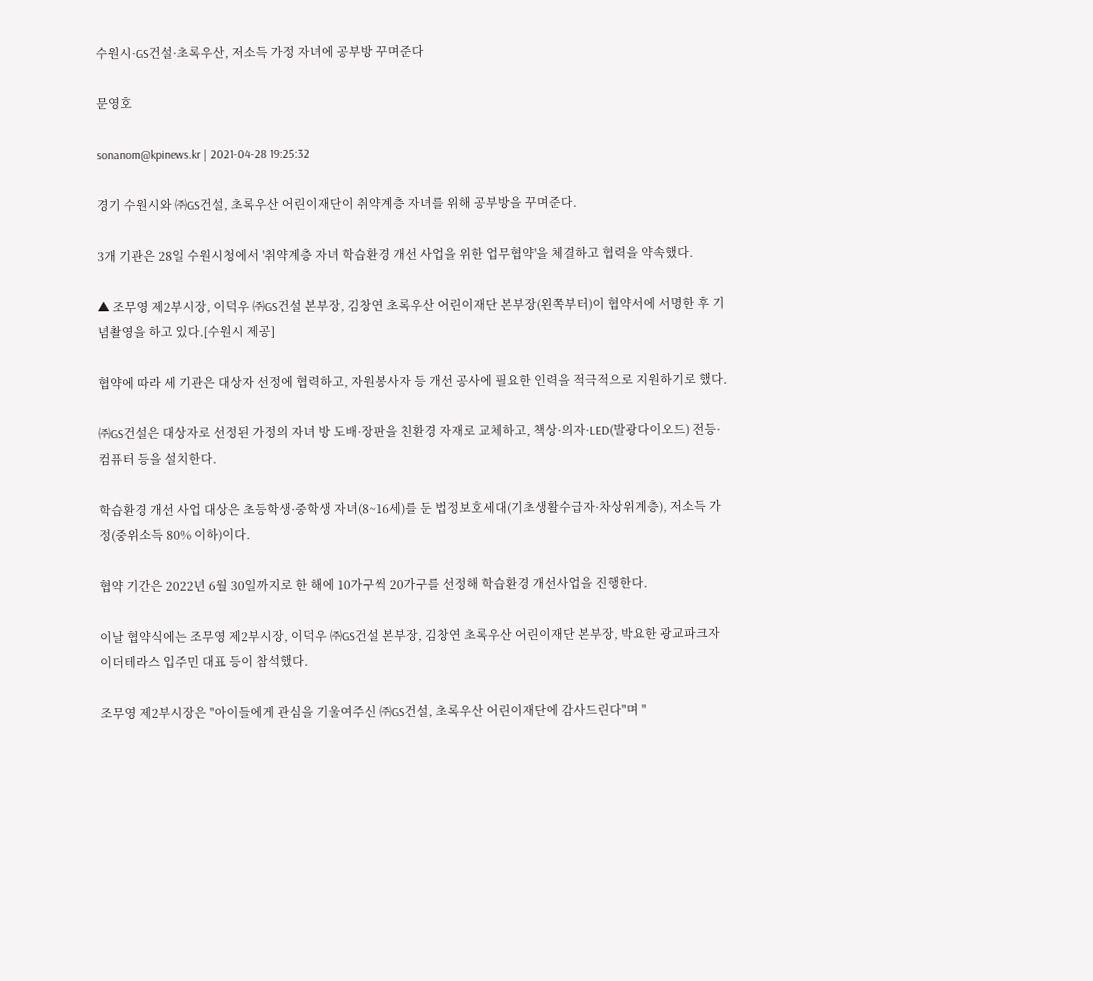수원시·GS건설·초록우산, 저소득 가정 자녀에 공부방 꾸며준다

문영호

sonanom@kpinews.kr | 2021-04-28 19:25:32

경기 수원시와 ㈜GS건설, 초록우산 어린이재단이 취약계층 자녀를 위해 공부방을 꾸며준다.

3개 기관은 28일 수원시청에서 '취약계층 자녀 학습환경 개선 사업을 위한 업무협약'을 체결하고 협력을 약속했다.

▲ 조무영 제2부시장, 이덕우 ㈜GS건설 본부장, 김창연 초록우산 어린이재단 본부장(왼쪽부터)이 협약서에 서명한 후 기념촬영을 하고 있다.[수원시 제공]

협약에 따라 세 기관은 대상자 선정에 협력하고, 자원봉사자 등 개선 공사에 필요한 인력을 적극적으로 지원하기로 했다.

㈜GS건설은 대상자로 선정된 가정의 자녀 방 도배·장판을 친환경 자재로 교체하고, 책상·의자·LED(발광다이오드) 전등·컴퓨터 등을 설치한다.

학습환경 개선 사업 대상은 초등학생·중학생 자녀(8~16세)를 둔 법정보호세대(기초생활수급자·차상위계층), 저소득 가정(중위소득 80% 이하)이다.

협약 기간은 2022년 6월 30일까지로 한 해에 10가구씩 20가구를 선정해 학습환경 개선사업을 진행한다.

이날 협약식에는 조무영 제2부시장, 이덕우 ㈜GS건설 본부장, 김창연 초록우산 어린이재단 본부장, 박요한 광교파크자이더테라스 입주민 대표 등이 참석했다.

조무영 제2부시장은 "아이들에게 관심을 기울여주신 ㈜GS건설, 초록우산 어린이재단에 감사드린다"며 "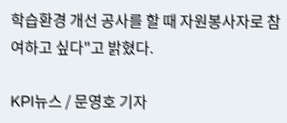학습환경 개선 공사를 할 때 자원봉사자로 참여하고 싶다"고 밝혔다.

KPI뉴스 / 문영호 기자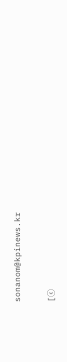sonanom@kpinews.kr

[ⓒ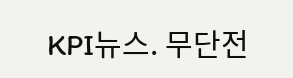KPI뉴스. 무단전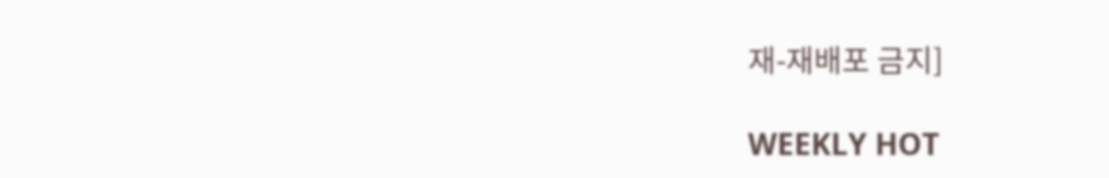재-재배포 금지]

WEEKLY HOT